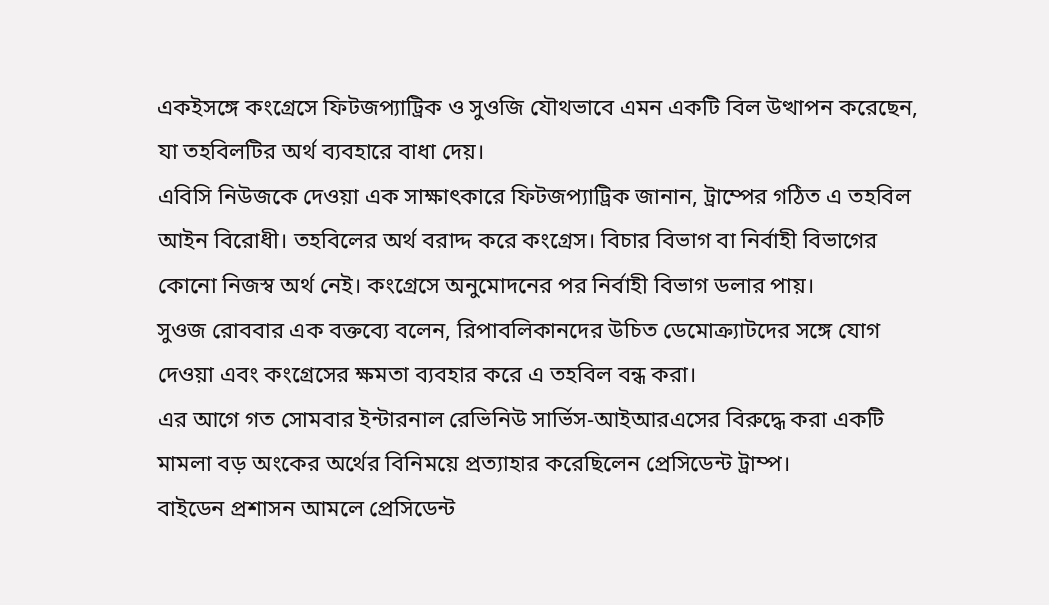একইসঙ্গে কংগ্রেসে ফিটজপ্যাট্রিক ও সুওজি যৌথভাবে এমন একটি বিল উত্থাপন করেছেন, যা তহবিলটির অর্থ ব্যবহারে বাধা দেয়।
এবিসি নিউজকে দেওয়া এক সাক্ষাৎকারে ফিটজপ্যাট্রিক জানান, ট্রাম্পের গঠিত এ তহবিল আইন বিরোধী। তহবিলের অর্থ বরাদ্দ করে কংগ্রেস। বিচার বিভাগ বা নির্বাহী বিভাগের কোনো নিজস্ব অর্থ নেই। কংগ্রেসে অনুমোদনের পর নির্বাহী বিভাগ ডলার পায়।
সুওজ রোববার এক বক্তব্যে বলেন, রিপাবলিকানদের উচিত ডেমোক্র্যাটদের সঙ্গে যোগ দেওয়া এবং কংগ্রেসের ক্ষমতা ব্যবহার করে এ তহবিল বন্ধ করা।
এর আগে গত সোমবার ইন্টারনাল রেভিনিউ সার্ভিস-আইআরএসের বিরুদ্ধে করা একটি মামলা বড় অংকের অর্থের বিনিময়ে প্রত্যাহার করেছিলেন প্রেসিডেন্ট ট্রাম্প।
বাইডেন প্রশাসন আমলে প্রেসিডেন্ট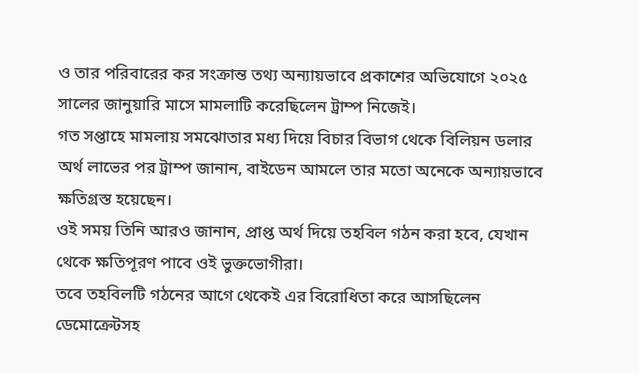ও তার পরিবারের কর সংক্রান্ত তথ্য অন্যায়ভাবে প্রকাশের অভিযোগে ২০২৫ সালের জানুয়ারি মাসে মামলাটি করেছিলেন ট্রাম্প নিজেই।
গত সপ্তাহে মামলায় সমঝোতার মধ্য দিয়ে বিচার বিভাগ থেকে বিলিয়ন ডলার অর্থ লাভের পর ট্রাম্প জানান, বাইডেন আমলে তার মতো অনেকে অন্যায়ভাবে ক্ষতিগ্রস্ত হয়েছেন।
ওই সময় তিনি আরও জানান, প্রাপ্ত অর্থ দিয়ে তহবিল গঠন করা হবে, যেখান থেকে ক্ষতিপূরণ পাবে ওই ভুক্তভোগীরা।
তবে তহবিলটি গঠনের আগে থেকেই এর বিরোধিতা করে আসছিলেন ডেমোক্রেটসহ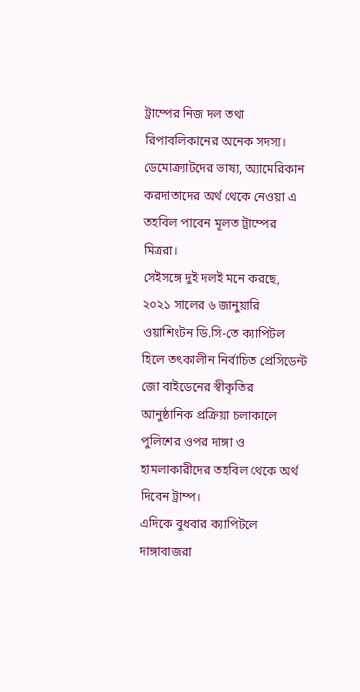ট্রাম্পের নিজ দল তথা রিপাবলিকানের অনেক সদস্য।
ডেমোক্র্যাটদের ভাষ্য, অ্যামেরিকান করদাতাদের অর্থ থেকে নেওয়া এ তহবিল পাবেন মূলত ট্রাম্পের মিত্ররা।
সেইসঙ্গে দুই দলই মনে করছে, ২০২১ সালের ৬ জানুয়ারি ওয়াশিংটন ডি.সি-তে ক্যাপিটল হিলে তৎকালীন নির্বাচিত প্রেসিডেন্ট জো বাইডেনের স্বীকৃতির আনুষ্ঠানিক প্রক্রিয়া চলাকালে পুলিশের ওপর দাঙ্গা ও হামলাকারীদের তহবিল থেকে অর্থ দিবেন ট্রাম্প।
এদিকে বুধবার ক্যাপিটলে দাঙ্গাবাজরা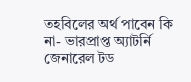তহবিলের অর্থ পাবেন কি না- ভারপ্রাপ্ত অ্যাটর্নি জেনারেল টড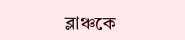ব্লাঞ্চকে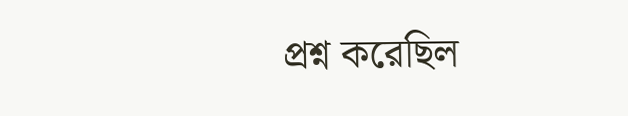প্রশ্ন করেছিল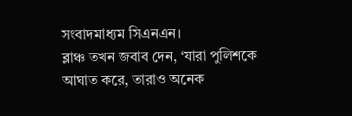সংবাদমাধ্যম সিএনএন।
ব্লাঞ্চ তখন জবাব দেন, ‘যারা পুলিশকে আঘাত করে, তারাও অনেক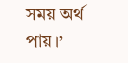সময় অর্থ পায়।’